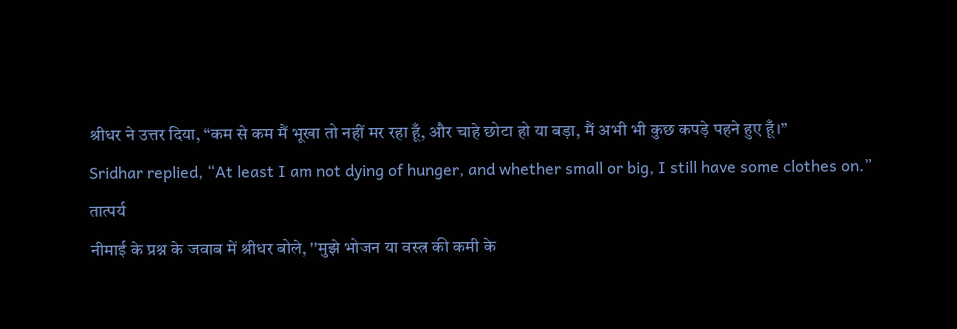श्रीधर ने उत्तर दिया, “कम से कम मैं भूखा तो नहीं मर रहा हूँ, और चाहे छोटा हो या बड़ा, मैं अभी भी कुछ कपड़े पहने हुए हूँ।”
Sridhar replied, “At least I am not dying of hunger, and whether small or big, I still have some clothes on.”
तात्पर्य
नीमाई के प्रश्न के जवाब में श्रीधर बोले, ''मुझे भोजन या वस्त्र की कमी के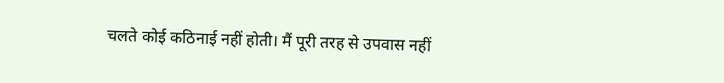चलते कोई कठिनाई नहीं होती। मैं पूरी तरह से उपवास नहीं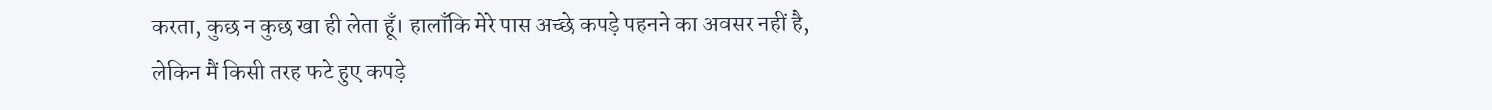करता, कुछ न कुछ खा ही लेता हूँ। हालाँकि मेरे पास अच्छे कपड़े पहनने का अवसर नहीं है, लेकिन मैं किसी तरह फटे हुए कपड़े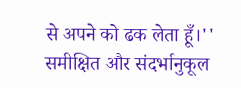से अपने को ढक लेता हूँ।''
समीक्षित और संदर्भानुकूल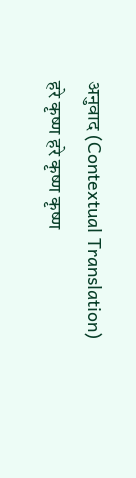अनुवाद (Contextual Translation)
हरे कृष्ण हरे कृष्ण कृष्ण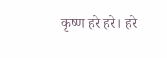कृष्ण हरे हरे। हरे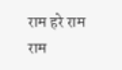राम हरे राम राम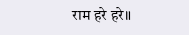राम हरे हरे॥